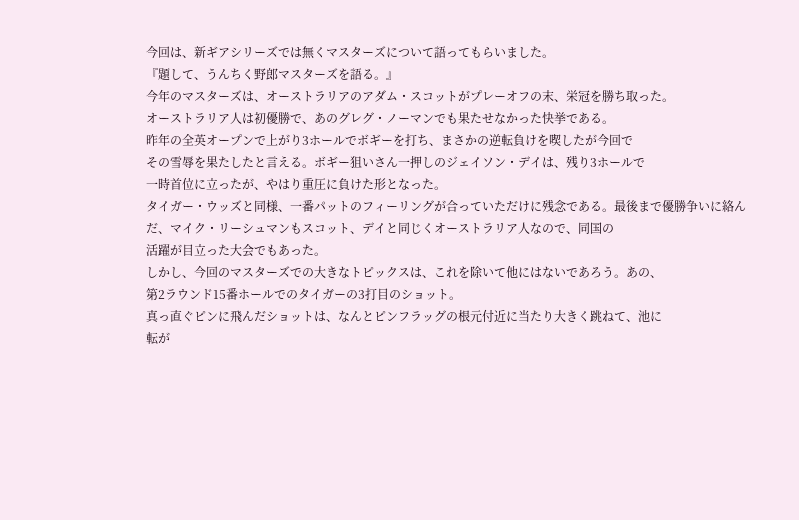今回は、新ギアシリーズでは無くマスターズについて語ってもらいました。
『題して、うんちく野郎マスターズを語る。』
今年のマスターズは、オーストラリアのアダム・スコットがプレーオフの末、栄冠を勝ち取った。
オーストラリア人は初優勝で、あのグレグ・ノーマンでも果たせなかった快挙である。
昨年の全英オープンで上がり3ホールでボギーを打ち、まさかの逆転負けを喫したが今回で
その雪辱を果たしたと言える。ボギー狙いさん一押しのジェイソン・デイは、残り3ホールで
一時首位に立ったが、やはり重圧に負けた形となった。
タイガー・ウッズと同様、一番パットのフィーリングが合っていただけに残念である。最後まで優勝争いに絡んだ、マイク・リーシュマンもスコット、デイと同じくオーストラリア人なので、同国の
活躍が目立った大会でもあった。
しかし、今回のマスターズでの大きなトピックスは、これを除いて他にはないであろう。あの、
第2ラウンド15番ホールでのタイガーの3打目のショット。
真っ直ぐピンに飛んだショットは、なんとピンフラッグの根元付近に当たり大きく跳ねて、池に
転が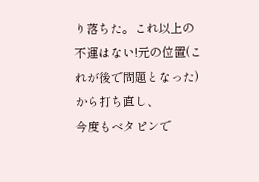り落ちた。これ以上の不運はない!元の位置(これが後で問題となった)から打ち直し、
今度もベタピンで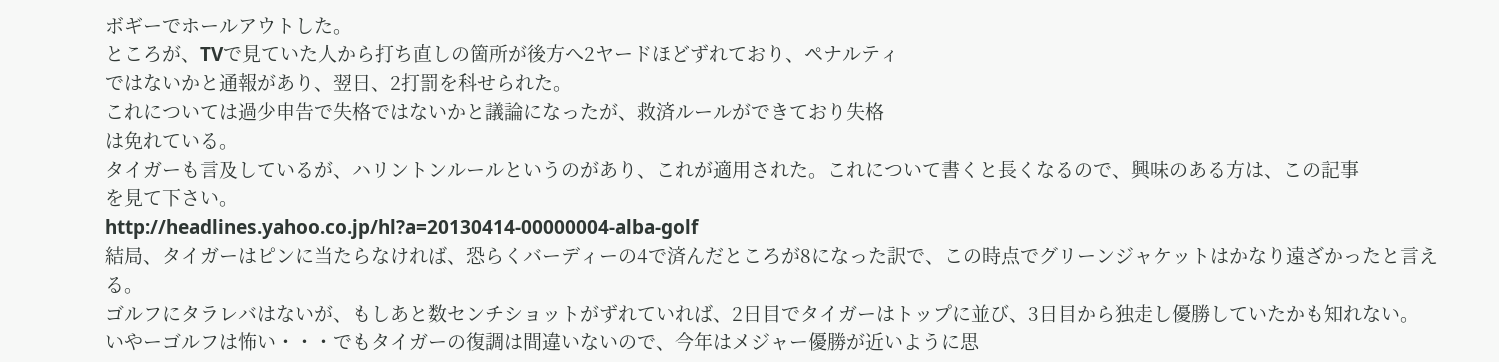ボギーでホールアウトした。
ところが、TVで見ていた人から打ち直しの箇所が後方へ2ヤードほどずれており、ペナルティ
ではないかと通報があり、翌日、2打罰を科せられた。
これについては過少申告で失格ではないかと議論になったが、救済ルールができており失格
は免れている。
タイガーも言及しているが、ハリントンルールというのがあり、これが適用された。これについて書くと長くなるので、興味のある方は、この記事
を見て下さい。
http://headlines.yahoo.co.jp/hl?a=20130414-00000004-alba-golf
結局、タイガーはピンに当たらなければ、恐らくバーディーの4で済んだところが8になった訳で、この時点でグリーンジャケットはかなり遠ざかったと言える。
ゴルフにタラレバはないが、もしあと数センチショットがずれていれば、2日目でタイガーはトップに並び、3日目から独走し優勝していたかも知れない。
いやーゴルフは怖い・・・でもタイガーの復調は間違いないので、今年はメジャー優勝が近いように思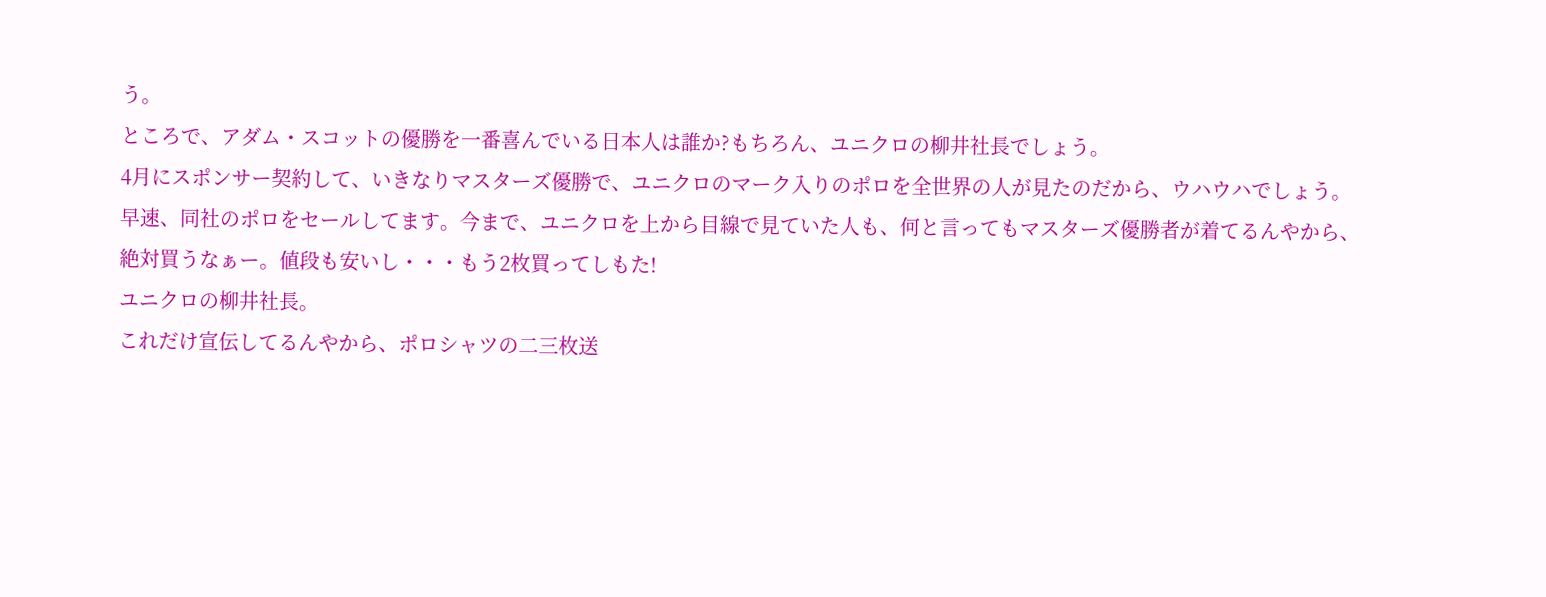う。
ところで、アダム・スコットの優勝を一番喜んでいる日本人は誰か?もちろん、ユニクロの柳井社長でしょう。
4月にスポンサー契約して、いきなりマスターズ優勝で、ユニクロのマーク入りのポロを全世界の人が見たのだから、ウハウハでしょう。
早速、同社のポロをセールしてます。今まで、ユニクロを上から目線で見ていた人も、何と言ってもマスターズ優勝者が着てるんやから、絶対買うなぁー。値段も安いし・・・もう2枚買ってしもた!
ユニクロの柳井社長。
これだけ宣伝してるんやから、ポロシャツの二三枚送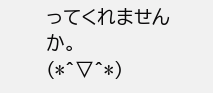ってくれませんか。
(*^▽^*)